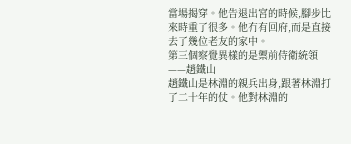當場揭穿。他告退出宮的時候,腳步比來時重了很多。他冇有回府,而是直接去了幾位老友的家中。
第三個察覺異樣的是禦前侍衛統領——趙鐵山
趙鐵山是林淵的親兵出身,跟著林淵打了二十年的仗。他對林淵的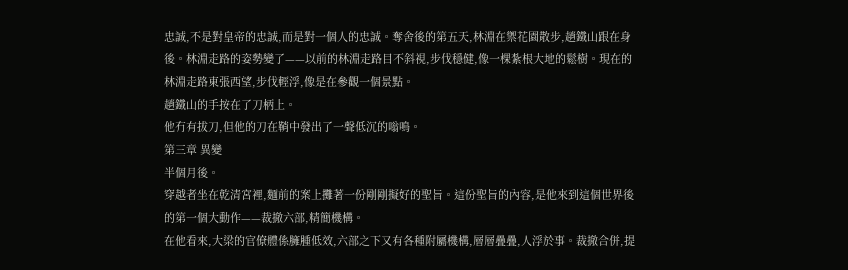忠誠,不是對皇帝的忠誠,而是對一個人的忠誠。奪舍後的第五天,林淵在禦花園散步,趙鐵山跟在身後。林淵走路的姿勢變了——以前的林淵走路目不斜視,步伐穩健,像一棵紮根大地的鬆樹。現在的林淵走路東張西望,步伐輕浮,像是在參觀一個景點。
趙鐵山的手按在了刀柄上。
他冇有拔刀,但他的刀在鞘中發出了一聲低沉的嗡鳴。
第三章 異變
半個月後。
穿越者坐在乾清宮裡,麵前的案上攤著一份剛剛擬好的聖旨。這份聖旨的內容,是他來到這個世界後的第一個大動作——裁撤六部,精簡機構。
在他看來,大梁的官僚體係臃腫低效,六部之下又有各種附屬機構,層層疊疊,人浮於事。裁撤合併,提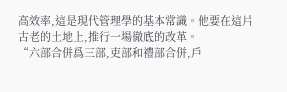高效率,這是現代管理學的基本常識。他要在這片古老的土地上,推行一場徹底的改革。
“六部合併爲三部,吏部和禮部合併,戶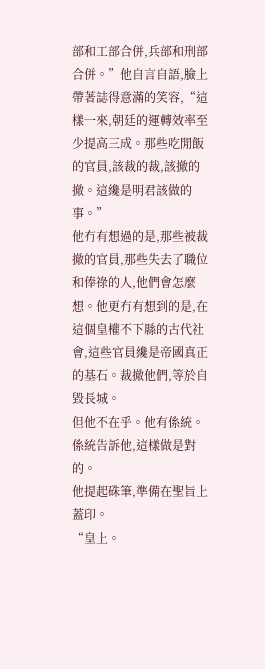部和工部合併,兵部和刑部合併。”他自言自語,臉上帶著誌得意滿的笑容,“這樣一來,朝廷的運轉效率至少提高三成。那些吃閒飯的官員,該裁的裁,該撤的撤。這纔是明君該做的事。”
他冇有想過的是,那些被裁撤的官員,那些失去了職位和俸祿的人,他們會怎麼想。他更冇有想到的是,在這個皇權不下縣的古代社會,這些官員纔是帝國真正的基石。裁撤他們,等於自毀長城。
但他不在乎。他有係統。係統告訴他,這樣做是對的。
他提起硃筆,準備在聖旨上蓋印。
“皇上。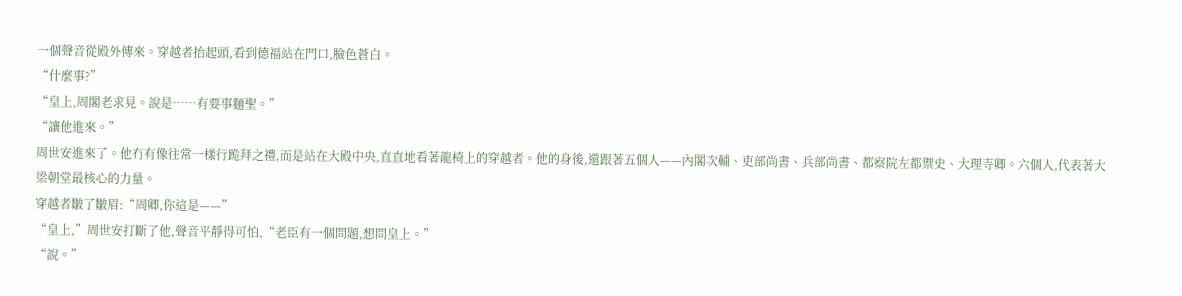一個聲音從殿外傳來。穿越者抬起頭,看到德福站在門口,臉色蒼白。
“什麼事?”
“皇上,周閣老求見。說是……有要事麵聖。”
“讓他進來。”
周世安進來了。他冇有像往常一樣行跪拜之禮,而是站在大殿中央,直直地看著龍椅上的穿越者。他的身後,還跟著五個人——內閣次輔、吏部尚書、兵部尚書、都察院左都禦史、大理寺卿。六個人,代表著大梁朝堂最核心的力量。
穿越者皺了皺眉:“周卿,你這是——”
“皇上,”周世安打斷了他,聲音平靜得可怕,“老臣有一個問題,想問皇上。”
“說。”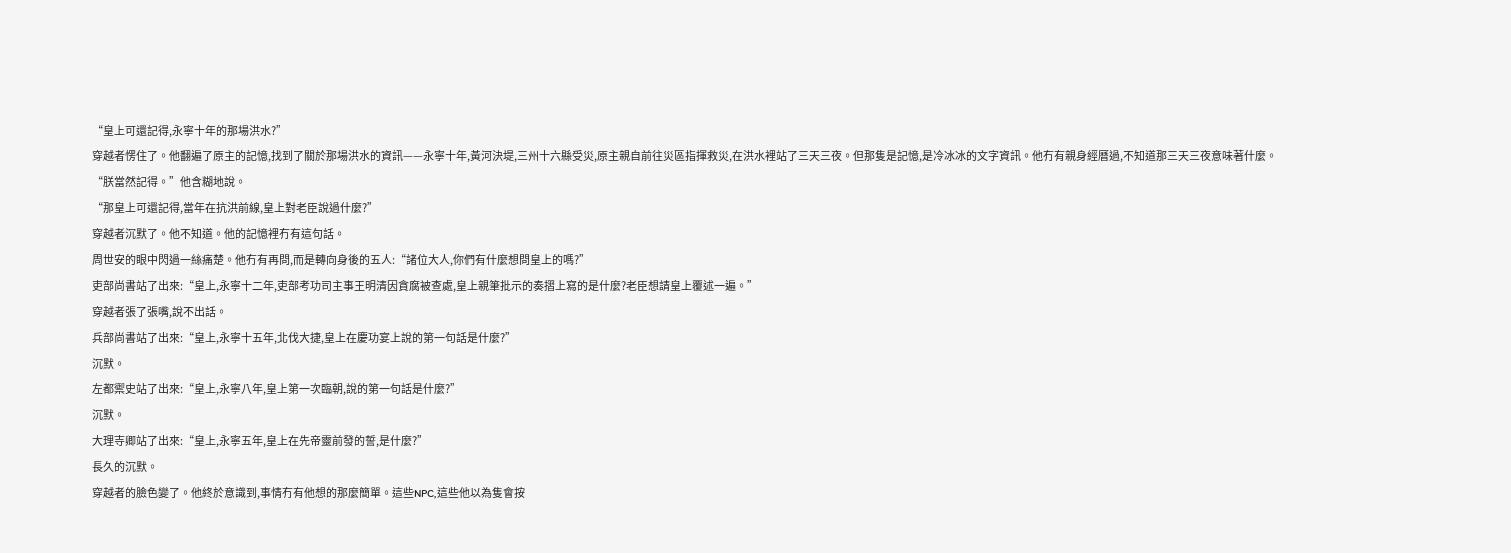“皇上可還記得,永寧十年的那場洪水?”
穿越者愣住了。他翻遍了原主的記憶,找到了關於那場洪水的資訊——永寧十年,黃河決堤,三州十六縣受災,原主親自前往災區指揮救災,在洪水裡站了三天三夜。但那隻是記憶,是冷冰冰的文字資訊。他冇有親身經曆過,不知道那三天三夜意味著什麼。
“朕當然記得。”他含糊地說。
“那皇上可還記得,當年在抗洪前線,皇上對老臣說過什麼?”
穿越者沉默了。他不知道。他的記憶裡冇有這句話。
周世安的眼中閃過一絲痛楚。他冇有再問,而是轉向身後的五人:“諸位大人,你們有什麼想問皇上的嗎?”
吏部尚書站了出來:“皇上,永寧十二年,吏部考功司主事王明清因貪腐被查處,皇上親筆批示的奏摺上寫的是什麼?老臣想請皇上覆述一遍。”
穿越者張了張嘴,說不出話。
兵部尚書站了出來:“皇上,永寧十五年,北伐大捷,皇上在慶功宴上說的第一句話是什麼?”
沉默。
左都禦史站了出來:“皇上,永寧八年,皇上第一次臨朝,說的第一句話是什麼?”
沉默。
大理寺卿站了出來:“皇上,永寧五年,皇上在先帝靈前發的誓,是什麼?”
長久的沉默。
穿越者的臉色變了。他終於意識到,事情冇有他想的那麼簡單。這些NPC,這些他以為隻會按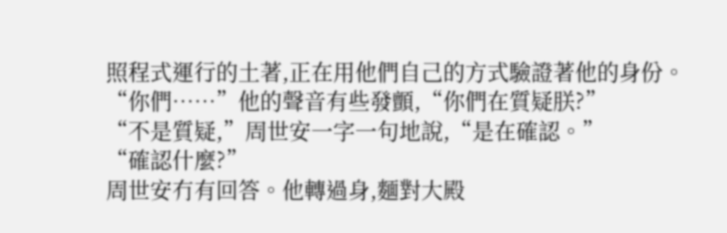照程式運行的土著,正在用他們自己的方式驗證著他的身份。
“你們……”他的聲音有些發顫,“你們在質疑朕?”
“不是質疑,”周世安一字一句地說,“是在確認。”
“確認什麼?”
周世安冇有回答。他轉過身,麵對大殿